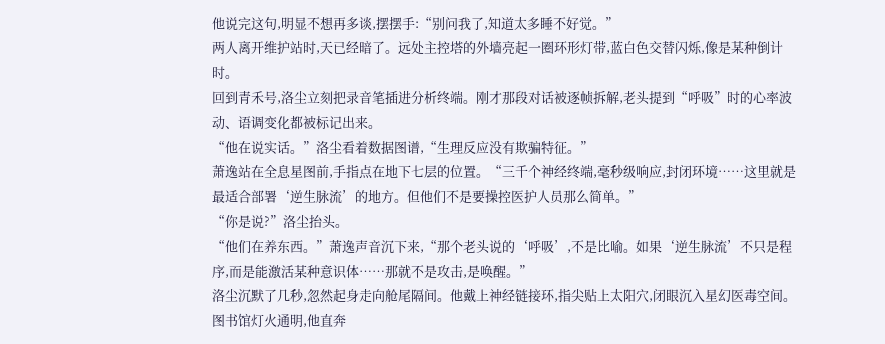他说完这句,明显不想再多谈,摆摆手:“别问我了,知道太多睡不好觉。”
两人离开维护站时,天已经暗了。远处主控塔的外墙亮起一圈环形灯带,蓝白色交替闪烁,像是某种倒计时。
回到青禾号,洛尘立刻把录音笔插进分析终端。刚才那段对话被逐帧拆解,老头提到“呼吸”时的心率波动、语调变化都被标记出来。
“他在说实话。”洛尘看着数据图谱,“生理反应没有欺骗特征。”
萧逸站在全息星图前,手指点在地下七层的位置。“三千个神经终端,毫秒级响应,封闭环境……这里就是最适合部署‘逆生脉流’的地方。但他们不是要操控医护人员那么简单。”
“你是说?”洛尘抬头。
“他们在养东西。”萧逸声音沉下来,“那个老头说的‘呼吸’,不是比喻。如果‘逆生脉流’不只是程序,而是能激活某种意识体……那就不是攻击,是唤醒。”
洛尘沉默了几秒,忽然起身走向舱尾隔间。他戴上神经链接环,指尖贴上太阳穴,闭眼沉入星幻医毒空间。
图书馆灯火通明,他直奔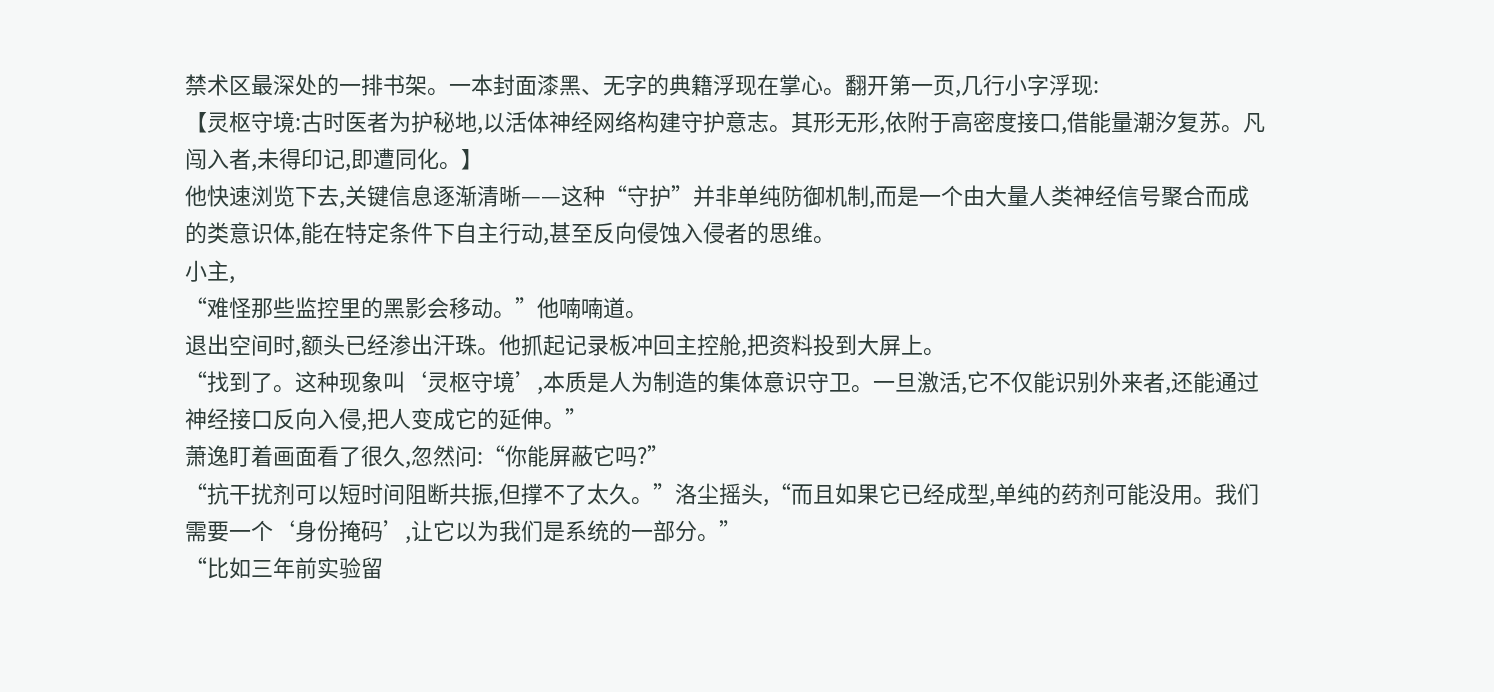禁术区最深处的一排书架。一本封面漆黑、无字的典籍浮现在掌心。翻开第一页,几行小字浮现:
【灵枢守境:古时医者为护秘地,以活体神经网络构建守护意志。其形无形,依附于高密度接口,借能量潮汐复苏。凡闯入者,未得印记,即遭同化。】
他快速浏览下去,关键信息逐渐清晰——这种“守护”并非单纯防御机制,而是一个由大量人类神经信号聚合而成的类意识体,能在特定条件下自主行动,甚至反向侵蚀入侵者的思维。
小主,
“难怪那些监控里的黑影会移动。”他喃喃道。
退出空间时,额头已经渗出汗珠。他抓起记录板冲回主控舱,把资料投到大屏上。
“找到了。这种现象叫‘灵枢守境’,本质是人为制造的集体意识守卫。一旦激活,它不仅能识别外来者,还能通过神经接口反向入侵,把人变成它的延伸。”
萧逸盯着画面看了很久,忽然问:“你能屏蔽它吗?”
“抗干扰剂可以短时间阻断共振,但撑不了太久。”洛尘摇头,“而且如果它已经成型,单纯的药剂可能没用。我们需要一个‘身份掩码’,让它以为我们是系统的一部分。”
“比如三年前实验留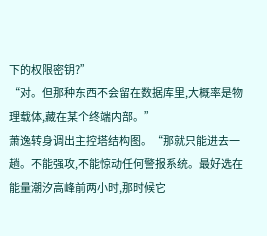下的权限密钥?”
“对。但那种东西不会留在数据库里,大概率是物理载体,藏在某个终端内部。”
萧逸转身调出主控塔结构图。“那就只能进去一趟。不能强攻,不能惊动任何警报系统。最好选在能量潮汐高峰前两小时,那时候它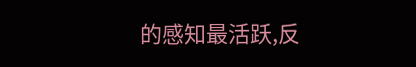的感知最活跃,反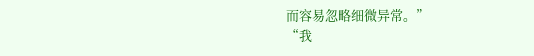而容易忽略细微异常。”
“我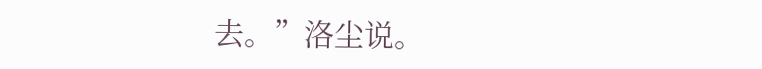去。”洛尘说。